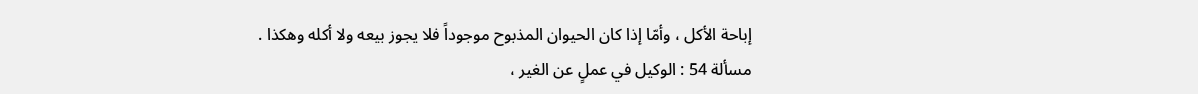إباحة الأكل ، وأمّا إذا كان الحيوان المذبوح موجوداً فلا يجوز بيعه ولا أكله وهكذا .
مسألة 54 : الوكيل في عملٍ عن الغير ،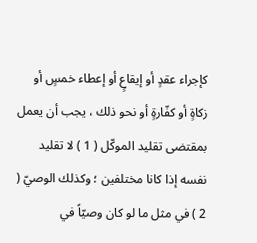كإجراء عقدٍ أو إيقاعٍ أو إعطاء خمسٍ أو زكاةٍ أو كفّارةٍ أو نحو ذلك ، يجب أن يعمل بمقتضى تقليد الموكّل ( 1 ) لا تقليد نفسه إذا كانا مختلفين ؛ وكذلك الوصيّ ( 2 ) في مثل ما لو كان وصيّاً في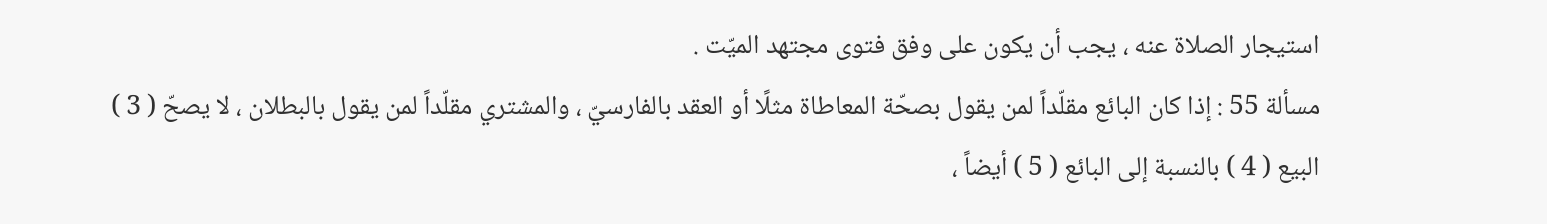استيجار الصلاة عنه ، يجب أن يكون على وفق فتوى مجتهد الميّت .
مسألة 55 : إذا كان البائع مقلّداً لمن يقول بصحّة المعاطاة مثلًا أو العقد بالفارسيّ ، والمشتري مقلّداً لمن يقول بالبطلان ، لا يصحّ ( 3 ) البيع ( 4 ) بالنسبة إلى البائع ( 5 ) أيضاً ،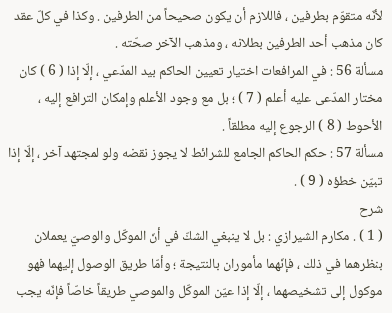لأنّه متقوّم بطرفين ، فاللازم أن يكون صحيحاً من الطرفين . وكذا في كلّ عقد كان مذهب أحد الطرفين بطلانه ، ومذهب الآخر صحّته .
مسألة 56 : في المرافعات اختيار تعيين الحاكم بيد المدّعي ، إلّا إذا ( 6 ) كان مختار المدّعى عليه أعلم ( 7 ) ؛ بل مع وجود الأعلم وإمكان الترافع إليه ، الأحوط ( 8 ) الرجوع إليه مطلقاً .
مسألة 57 : حكم الحاكم الجامع للشرائط لا يجوز نقضه ولو لمجتهد آخر ، إلّا إذا تبيّن خطؤه ( 9 ) .
شرح
( 1 ) . مكارم الشيرازي : بل لا ينبغي الشكّ في أنّ الموكّل والوصيّ يعملان بنظرهما في ذلك ، فإنّهما مأموران بالنتيجة ؛ وأمّا طريق الوصول إليهما فهو موكول إلى تشخيصهما ، إلّا إذا عيّن الموكّل والموصي طريقاً خاصّاً فإنّه يجب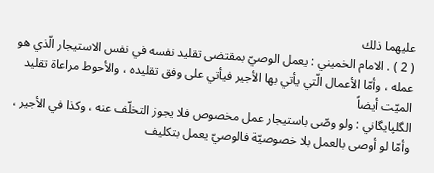عليهما ذلك
( 2 ) . الامام الخميني : يعمل الوصيّ بمقتضى تقليد نفسه في نفس الاستيجار الّذي هو عمله ، وأمّا الأعمال الّتي يأتي بها الأجير فيأتي على وفق تقليده ، والأحوط مراعاة تقليد الميّت أيضاً
الگلپايگاني : ولو وصّى باستيجار عمل مخصوص فلا يجوز التخلّف عنه ، وكذا في الأجير ، وأمّا لو أوصى بالعمل بلا خصوصيّة فالوصيّ يعمل بتكليف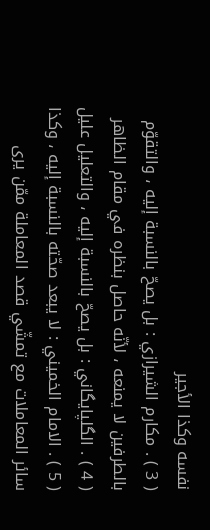نفسه وكذا الأجير
( 3 ) . مكارم الشيرازي : بل يصحّ بالنسبة إليه ، والتقوّم بالطرفين لا يمنعه ، لأنّه حاصل بنظره في مقام الظاهر
( 4 ) . الگلپايگاني : بل يصحّ بالنسبة إليه ، والتعليل عليل
( 5 ) . الامام الخميني : لا يبعد صحّته بالنسبة إليه ، وكذا سائر المعاملات مع تمشّي قصد المعاملة ممّن يرى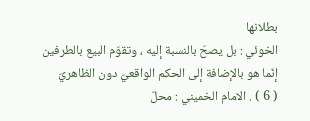بطلانها
الخوئي : بل يصحّ بالنسبة إليه ، وتقوّم البيع بالطرفين إنّما هو بالإضافة إلى الحكم الواقعيّ دون الظاهريّ
( 6 ) . الامام الخميني : محلّ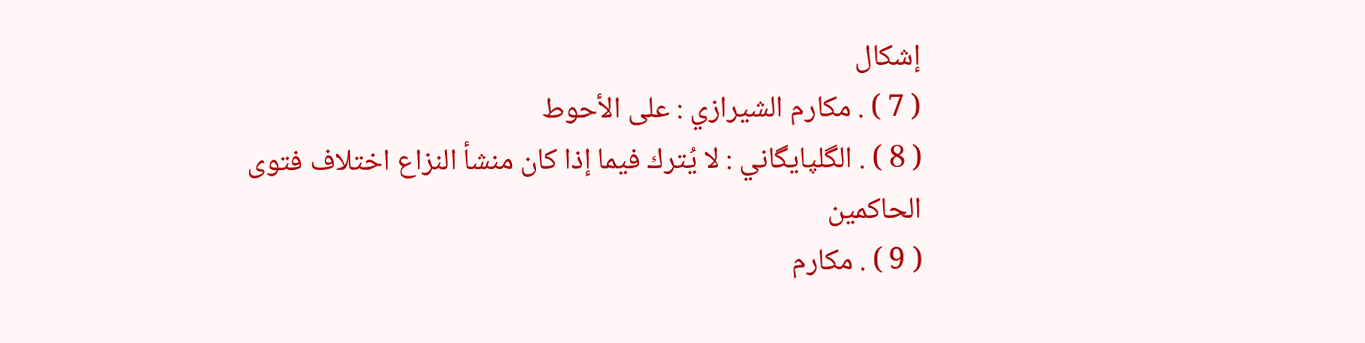إشكال
( 7 ) . مكارم الشيرازي : على الأحوط
( 8 ) . الگلپايگاني : لا يُترك فيما إذا كان منشأ النزاع اختلاف فتوى الحاكمين
( 9 ) . مكارم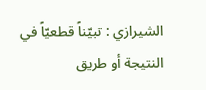الشيرازي : تبيّناً قطعيّاً في النتيجة أو طريق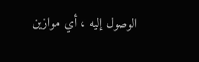الوصول إليه ، أي موازين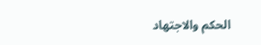الحكم والاجتهاد